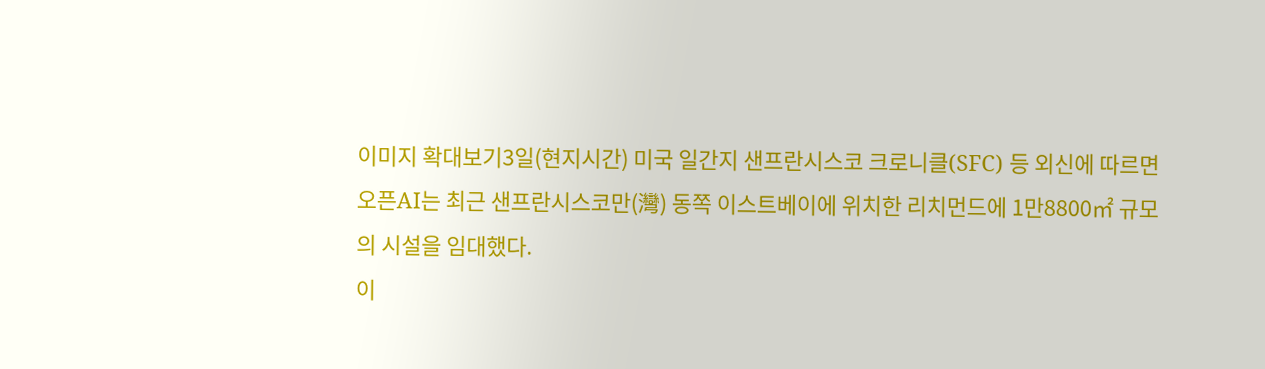이미지 확대보기3일(현지시간) 미국 일간지 샌프란시스코 크로니클(SFC) 등 외신에 따르면 오픈AI는 최근 샌프란시스코만(灣) 동쪽 이스트베이에 위치한 리치먼드에 1만8800㎡ 규모의 시설을 임대했다.
이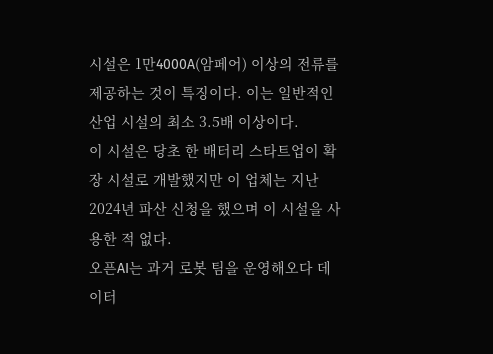시설은 1만4000A(암페어) 이상의 전류를 제공하는 것이 특징이다. 이는 일반적인 산업 시설의 최소 3.5배 이상이다.
이 시설은 당초 한 배터리 스타트업이 확장 시설로 개발했지만 이 업체는 지난 2024년 파산 신청을 했으며 이 시설을 사용한 적 없다.
오픈AI는 과거 로봇 팀을 운영해오다 데이터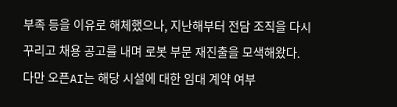부족 등을 이유로 해체했으나, 지난해부터 전담 조직을 다시 꾸리고 채용 공고를 내며 로봇 부문 재진출을 모색해왔다.
다만 오픈AI는 해당 시설에 대한 임대 계약 여부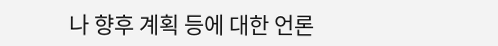나 향후 계획 등에 대한 언론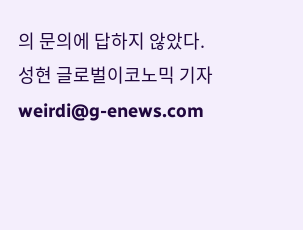의 문의에 답하지 않았다.
성현 글로벌이코노믹 기자 weirdi@g-enews.com